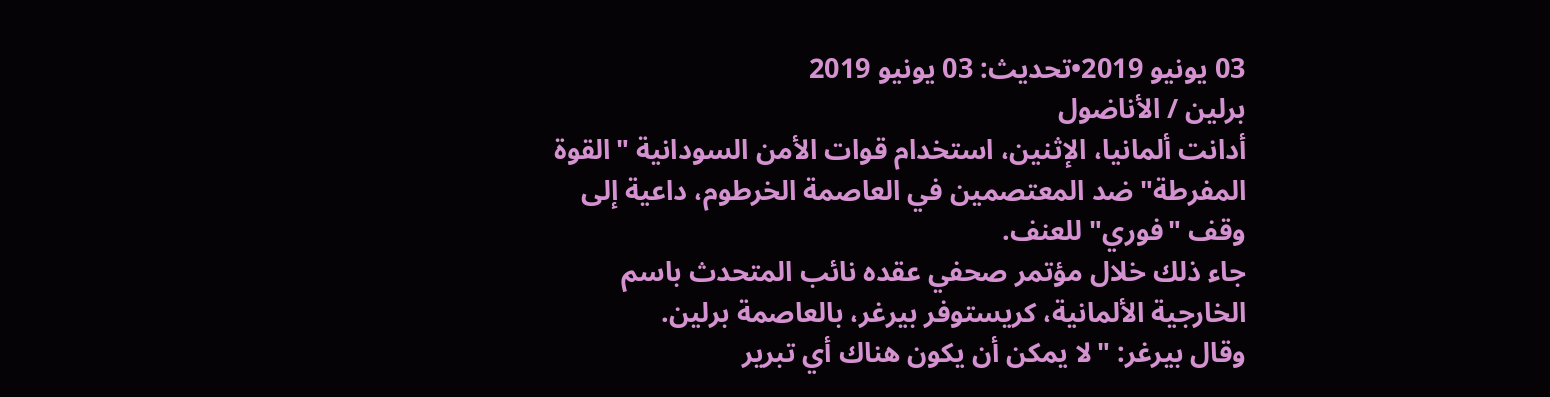03 يونيو 2019•تحديث: 03 يونيو 2019
برلين / الأناضول
أدانت ألمانيا، الإثنين، استخدام قوات الأمن السودانية "القوة المفرطة" ضد المعتصمين في العاصمة الخرطوم، داعية إلى وقف "فوري" للعنف.
جاء ذلك خلال مؤتمر صحفي عقده نائب المتحدث باسم الخارجية الألمانية، كريستوفر بيرغر، بالعاصمة برلين.
وقال بيرغر: "لا يمكن أن يكون هناك أي تبرير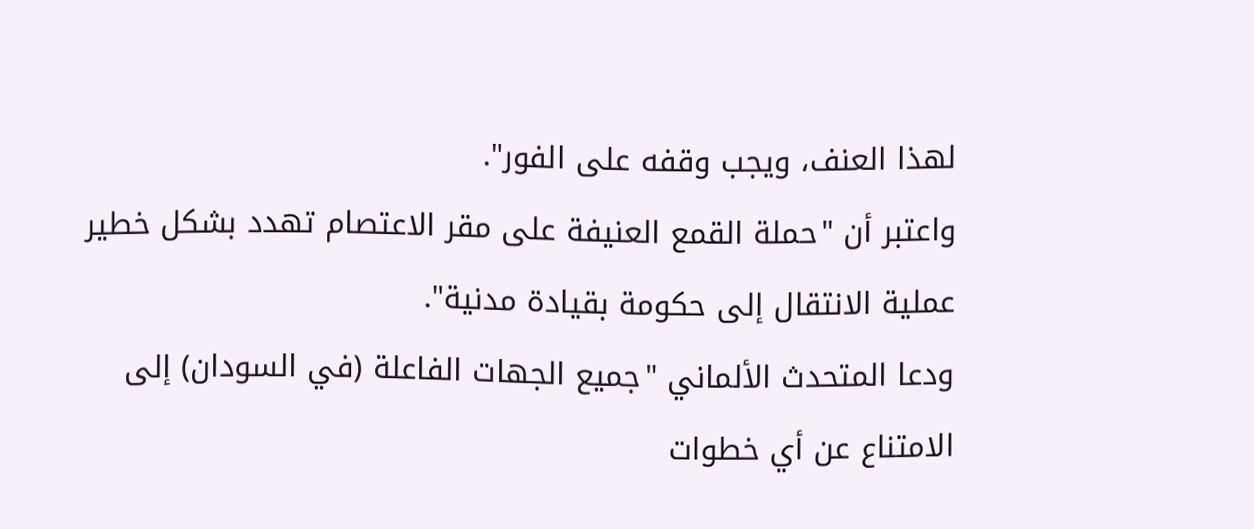لهذا العنف، ويجب وقفه على الفور".
واعتبر أن "حملة القمع العنيفة على مقر الاعتصام تهدد بشكل خطير عملية الانتقال إلى حكومة بقيادة مدنية".
ودعا المتحدث الألماني "جميع الجهات الفاعلة (في السودان) إلى الامتناع عن أي خطوات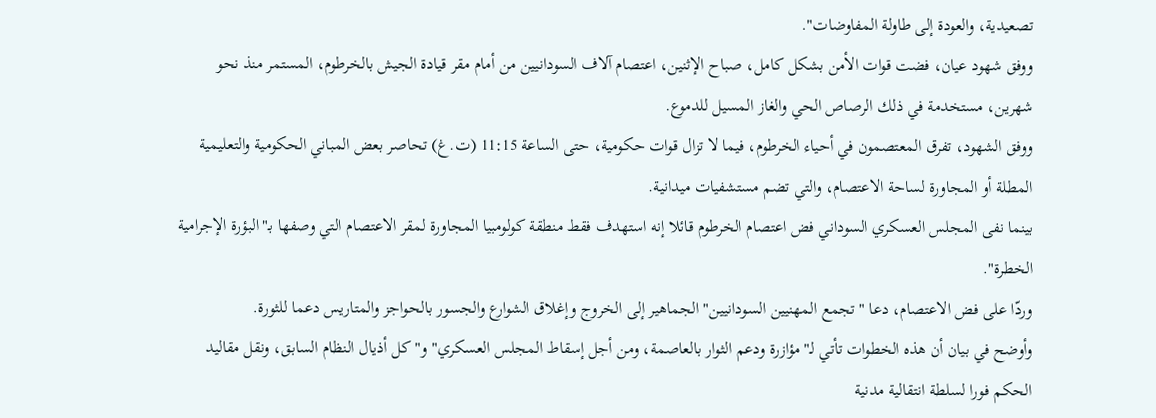تصعيدية، والعودة إلى طاولة المفاوضات".
ووفق شهود عيان، فضت قوات الأمن بشكل كامل، صباح الإثنين، اعتصام آلاف السودانيين من أمام مقر قيادة الجيش بالخرطوم، المستمر منذ نحو شهرين، مستخدمة في ذلك الرصاص الحي والغاز المسيل للدموع.
ووفق الشهود، تفرق المعتصمون في أحياء الخرطوم، فيما لا تزال قوات حكومية، حتى الساعة 11:15 (ت.غ) تحاصر بعض المباني الحكومية والتعليمية المطلة أو المجاورة لساحة الاعتصام، والتي تضم مستشفيات ميدانية.
بينما نفى المجلس العسكري السوداني فض اعتصام الخرطوم قائلا إنه استهدف فقط منطقة كولومبيا المجاورة لمقر الاعتصام التي وصفها بـ"البؤرة الإجرامية الخطرة".
وردّا على فض الاعتصام، دعا "تجمع المهنيين السودانيين" الجماهير إلى الخروج وإغلاق الشوارع والجسور بالحواجز والمتاريس دعما للثورة.
وأوضح في بيان أن هذه الخطوات تأتي لـ"مؤازرة ودعم الثوار بالعاصمة، ومن أجل إسقاط المجلس العسكري" و"كل أذيال النظام السابق، ونقل مقاليد الحكم فورا لسلطة انتقالية مدنية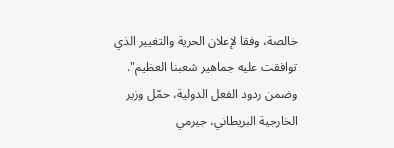خالصة، وفقا لإعلان الحرية والتغيير الذي توافقت عليه جماهير شعبنا العظيم".
وضمن ردود الفعل الدولية، حمّل وزير الخارجية البريطاني، جيرمي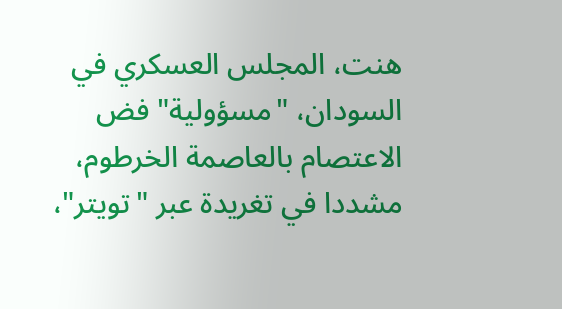هنت، المجلس العسكري في السودان، "مسؤولية" فض الاعتصام بالعاصمة الخرطوم، مشددا في تغريدة عبر "تويتر"،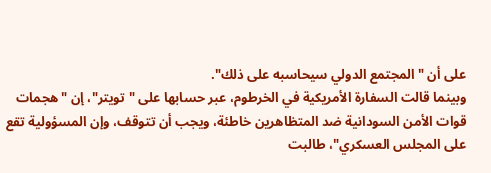على أن "المجتمع الدولي سيحاسبه على ذلك".
وبينما قالت السفارة الأمريكية في الخرطوم، عبر حسابها على "تويتر"، إن "هجمات قوات الأمن السودانية ضد المتظاهرين خاطئة، ويجب أن تتوقف، وإن المسؤولية تقع على المجلس العسكري"، طالبت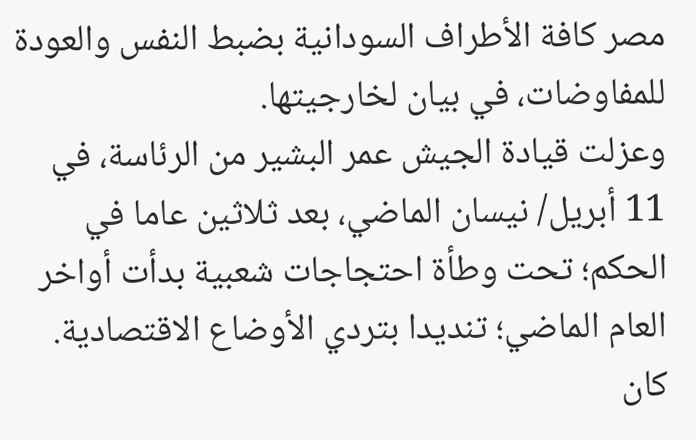مصر كافة الأطراف السودانية بضبط النفس والعودة للمفاوضات، في بيان لخارجيتها.
وعزلت قيادة الجيش عمر البشير من الرئاسة، في 11 أبريل/ نيسان الماضي، بعد ثلاثين عاما في الحكم؛ تحت وطأة احتجاجات شعبية بدأت أواخر العام الماضي؛ تنديدا بتردي الأوضاع الاقتصادية.
كان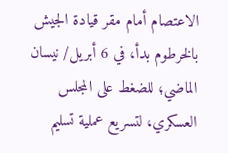الاعتصام أمام مقر قيادة الجيش بالخرطوم بدأ، في 6 أبريل/ نيسان الماضي؛ للضغط على المجلس العسكري، لتسريع عملية تسليم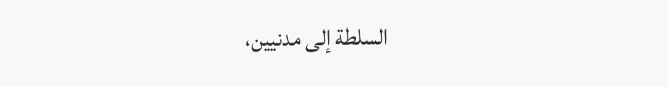السلطة إلى مدنيين،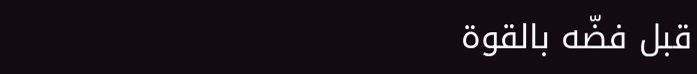قبل فضّه بالقوة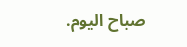صباح اليوم.